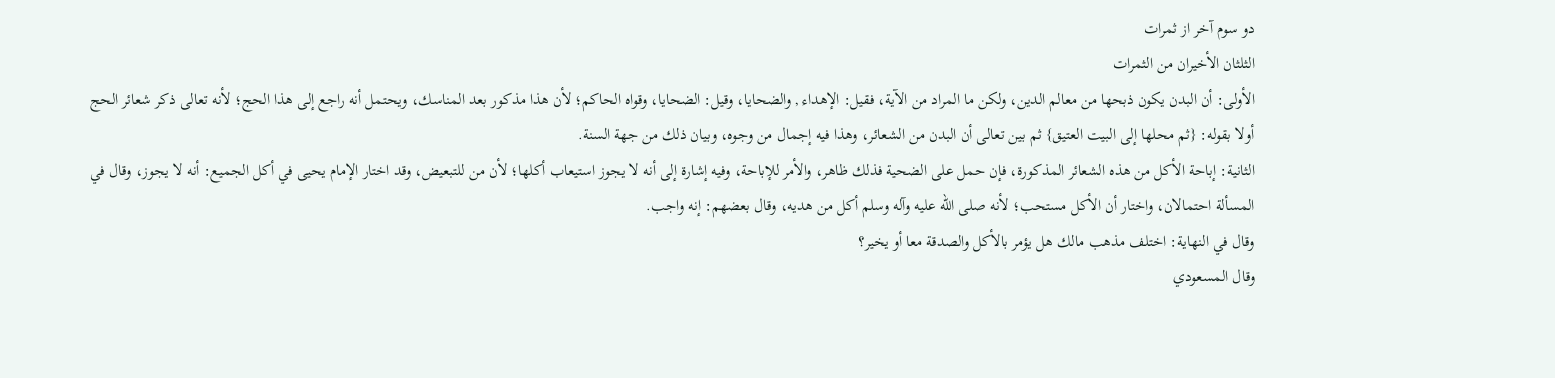دو سوم آخر از ثمرات
الثلثان الأخيران من الثمرات
الأولى: أن البدن يكون ذبحها من معالم الدين، ولكن ما المراد من الآية، فقيل: الإهداء , والضحايا، وقيل: الضحايا، وقواه الحاكم؛ لأن هذا مذكور بعد المناسك، ويحتمل أنه راجع إلى هذا الحج؛ لأنه تعالى ذكر شعائر الحج أولا بقوله: {ثم محلها إلى البيت العتيق} ثم بين تعالى أن البدن من الشعائر، وهذا فيه إجمال من وجوه، وبيان ذلك من جهة السنة.
الثانية: إباحة الأكل من هذه الشعائر المذكورة، فإن حمل على الضحية فذلك ظاهر، والأمر للإباحة، وفيه إشارة إلى أنه لا يجوز استيعاب أكلها؛ لأن من للتبعيض، وقد اختار الإمام يحيى في أكل الجميع: أنه لا يجوز، وقال في المسألة احتمالان، واختار أن الأكل مستحب؛ لأنه صلى الله عليه وآله وسلم أكل من هديه، وقال بعضهم: إنه واجب.
وقال في النهاية: اختلف مذهب مالك هل يؤمر بالأكل والصدقة معا أو يخير؟
وقال المسعودي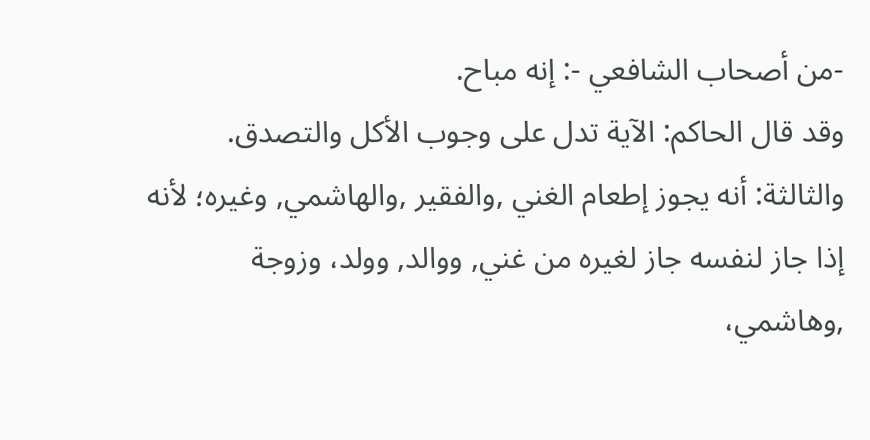-من أصحاب الشافعي -: إنه مباح.
وقد قال الحاكم: الآية تدل على وجوب الأكل والتصدق.
والثالثة: أنه يجوز إطعام الغني ,والفقير ,والهاشمي, وغيره؛ لأنه إذا جاز لنفسه جاز لغيره من غني, ووالد, وولد، وزوجة ,وهاشمي،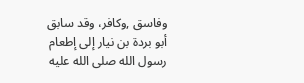وفاسق ,وكافر، وقد سابق أبو بردة بن نيار إلى إطعام رسول الله صلى الله عليه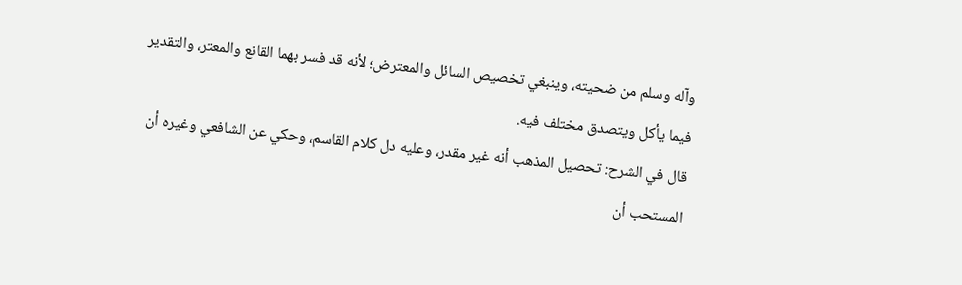وآله وسلم من ضحيته، وينبغي تخصيص السائل والمعترض؛ لأنه قد فسر بهما القانع والمعتر، والتقدير فيما يأكل ويتصدق مختلف فيه.
قال في الشرح: تحصيل المذهب أنه غير مقدر، وعليه دل كلام القاسم، وحكي عن الشافعي وغيره أن المستحب أن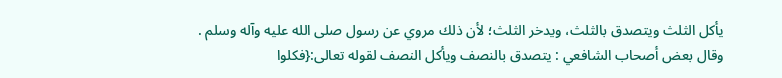يأكل الثلث ويتصدق بالثلث، ويدخر الثلث؛ لأن ذلك مروي عن رسول صلى الله عليه وآله وسلم .
وقال بعض أصحاب الشافعي : يتصدق بالنصف ويأكل النصف لقوله تعالى:{فكلوا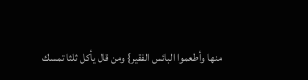منها وأطعموا البائس الفقير} ومن قال يأكل ثلثا تمسك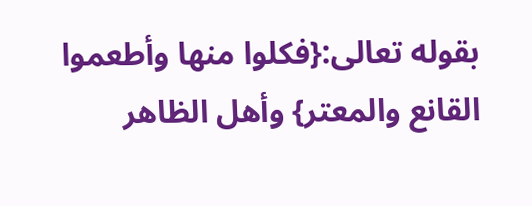بقوله تعالى:{فكلوا منها وأطعموا القانع والمعتر} وأهل الظاهر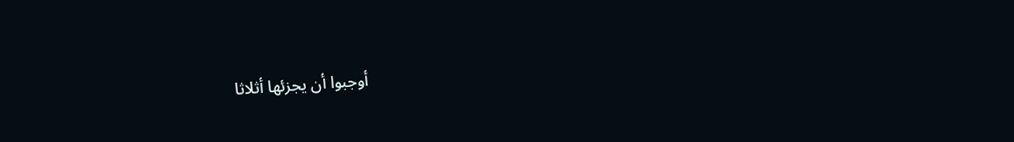أوجبوا أن يجزئها أثلاثا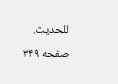للحديث.
صفحه ۳۴۹